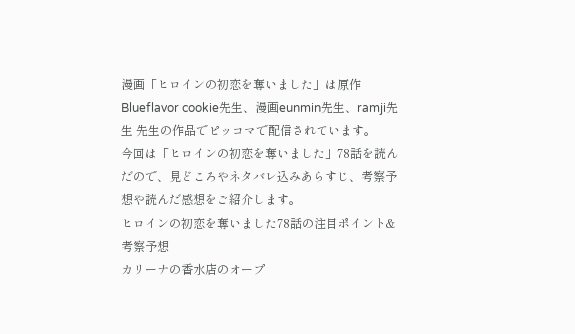漫画「ヒロインの初恋を奪いました」は原作Blueflavor cookie先生、漫画eunmin先生、ramji先生 先生の作品でピッコマで配信されています。
今回は「ヒロインの初恋を奪いました」78話を読んだので、見どころやネタバレ込みあらすじ、考察予想や読んだ感想をご紹介します。
ヒロインの初恋を奪いました78話の注目ポイント&考察予想
カリーナの香水店のオープ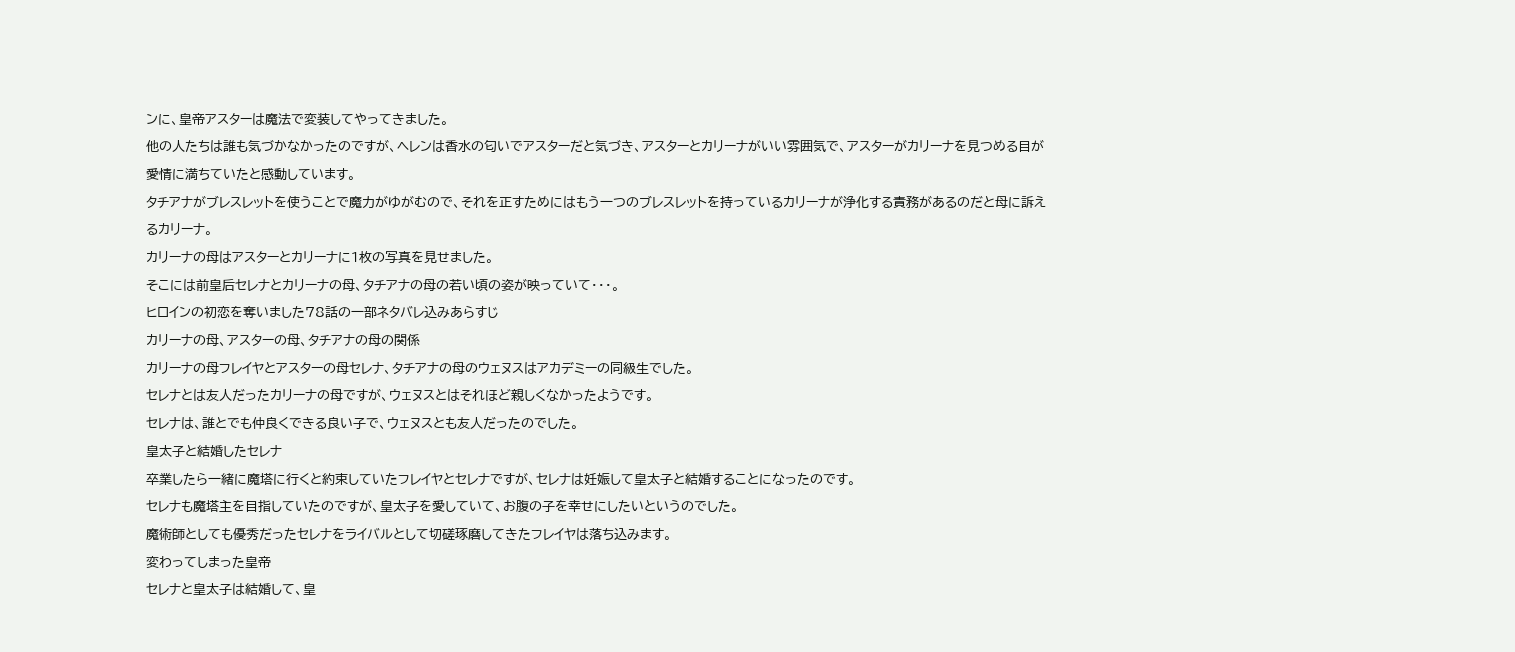ンに、皇帝アスターは魔法で変装してやってきました。
他の人たちは誰も気づかなかったのですが、ヘレンは香水の匂いでアスターだと気づき、アスターとカリーナがいい雰囲気で、アスターがカリーナを見つめる目が愛情に満ちていたと感動しています。
タチアナがブレスレットを使うことで魔力がゆがむので、それを正すためにはもう一つのブレスレットを持っているカリーナが浄化する責務があるのだと母に訴えるカリーナ。
カリーナの母はアスターとカリーナに1枚の写真を見せました。
そこには前皇后セレナとカリーナの母、タチアナの母の若い頃の姿が映っていて・・・。
ヒロインの初恋を奪いました78話の一部ネタバレ込みあらすじ
カリーナの母、アスターの母、タチアナの母の関係
カリーナの母フレイヤとアスターの母セレナ、タチアナの母のウェヌスはアカデミーの同級生でした。
セレナとは友人だったカリーナの母ですが、ウェヌスとはそれほど親しくなかったようです。
セレナは、誰とでも仲良くできる良い子で、ウェヌスとも友人だったのでした。
皇太子と結婚したセレナ
卒業したら一緒に魔塔に行くと約束していたフレイヤとセレナですが、セレナは妊娠して皇太子と結婚することになったのです。
セレナも魔塔主を目指していたのですが、皇太子を愛していて、お腹の子を幸せにしたいというのでした。
魔術師としても優秀だったセレナをライバルとして切磋琢磨してきたフレイヤは落ち込みます。
変わってしまった皇帝
セレナと皇太子は結婚して、皇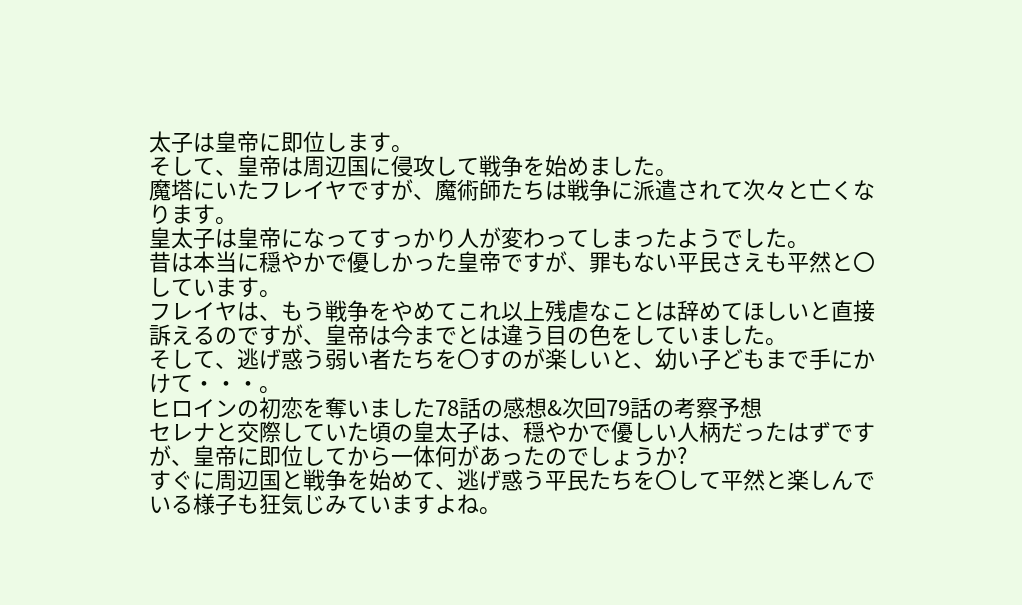太子は皇帝に即位します。
そして、皇帝は周辺国に侵攻して戦争を始めました。
魔塔にいたフレイヤですが、魔術師たちは戦争に派遣されて次々と亡くなります。
皇太子は皇帝になってすっかり人が変わってしまったようでした。
昔は本当に穏やかで優しかった皇帝ですが、罪もない平民さえも平然と〇しています。
フレイヤは、もう戦争をやめてこれ以上残虐なことは辞めてほしいと直接訴えるのですが、皇帝は今までとは違う目の色をしていました。
そして、逃げ惑う弱い者たちを〇すのが楽しいと、幼い子どもまで手にかけて・・・。
ヒロインの初恋を奪いました78話の感想&次回79話の考察予想
セレナと交際していた頃の皇太子は、穏やかで優しい人柄だったはずですが、皇帝に即位してから一体何があったのでしょうか?
すぐに周辺国と戦争を始めて、逃げ惑う平民たちを〇して平然と楽しんでいる様子も狂気じみていますよね。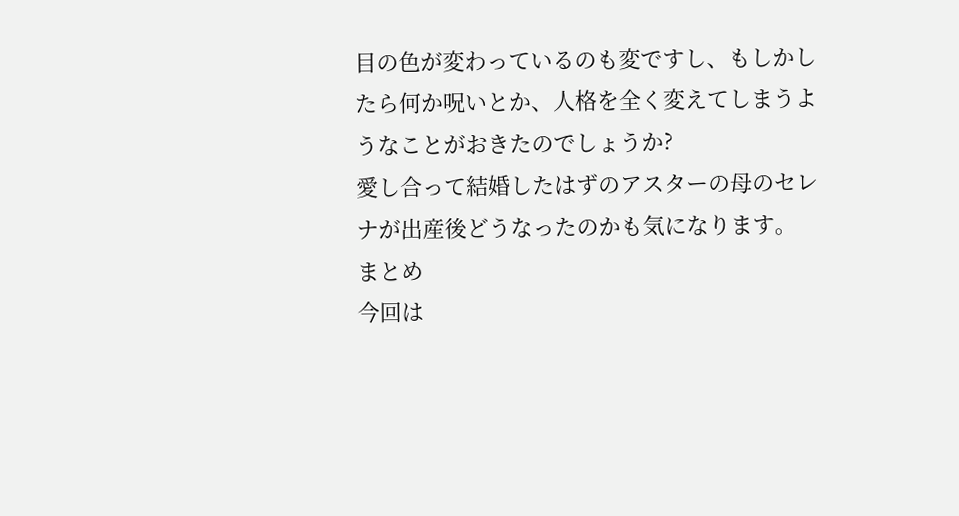目の色が変わっているのも変ですし、もしかしたら何か呪いとか、人格を全く変えてしまうようなことがおきたのでしょうか?
愛し合って結婚したはずのアスターの母のセレナが出産後どうなったのかも気になります。
まとめ
今回は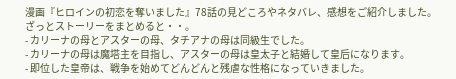漫画『ヒロインの初恋を奪いました』78話の見どころやネタバレ、感想をご紹介しました。
ざっとストーリーをまとめると・・。
- カリーナの母とアスターの母、タチアナの母は同級生でした。
- カリーナの母は魔塔主を目指し、アスターの母は皇太子と結婚して皇后になります。
- 即位した皇帝は、戦争を始めてどんどんと残虐な性格になっていきました。